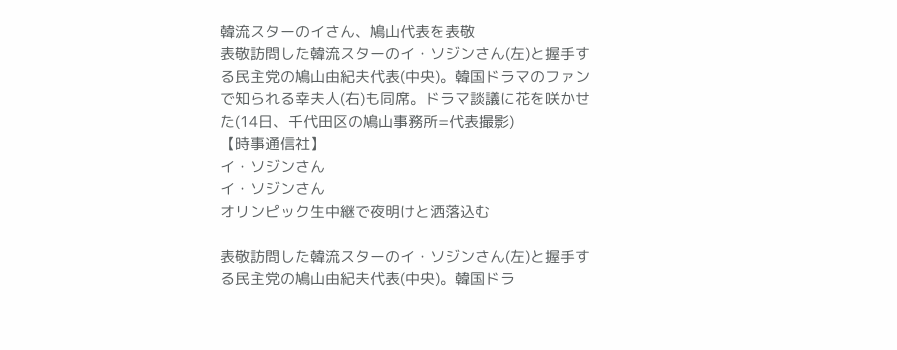韓流スターのイさん、鳩山代表を表敬
表敬訪問した韓流スターのイ・ソジンさん(左)と握手する民主党の鳩山由紀夫代表(中央)。韓国ドラマのファンで知られる幸夫人(右)も同席。ドラマ談議に花を咲かせた(14日、千代田区の鳩山事務所=代表撮影)
【時事通信社】
イ・ソジンさん
イ・ソジンさん
オリンピック生中継で夜明けと洒落込む

表敬訪問した韓流スターのイ・ソジンさん(左)と握手する民主党の鳩山由紀夫代表(中央)。韓国ドラ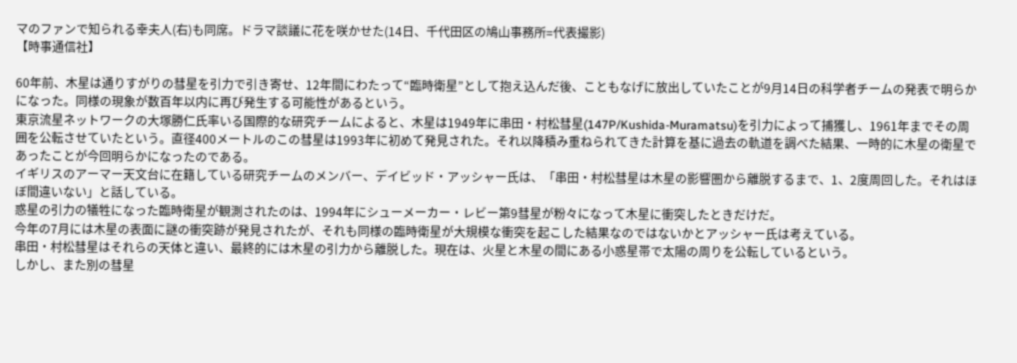マのファンで知られる幸夫人(右)も同席。ドラマ談議に花を咲かせた(14日、千代田区の鳩山事務所=代表撮影)
【時事通信社】

60年前、木星は通りすがりの彗星を引力で引き寄せ、12年間にわたって“臨時衛星”として抱え込んだ後、こともなげに放出していたことが9月14日の科学者チームの発表で明らかになった。同様の現象が数百年以内に再び発生する可能性があるという。
東京流星ネットワークの大塚勝仁氏率いる国際的な研究チームによると、木星は1949年に串田・村松彗星(147P/Kushida-Muramatsu)を引力によって捕獲し、1961年までその周囲を公転させていたという。直径400メートルのこの彗星は1993年に初めて発見された。それ以降積み重ねられてきた計算を基に過去の軌道を調べた結果、一時的に木星の衛星であったことが今回明らかになったのである。
イギリスのアーマー天文台に在籍している研究チームのメンバー、デイビッド・アッシャー氏は、「串田・村松彗星は木星の影響圏から離脱するまで、1、2度周回した。それはほぼ間違いない」と話している。
惑星の引力の犠牲になった臨時衛星が観測されたのは、1994年にシューメーカー・レビー第9彗星が粉々になって木星に衝突したときだけだ。
今年の7月には木星の表面に謎の衝突跡が発見されたが、それも同様の臨時衛星が大規模な衝突を起こした結果なのではないかとアッシャー氏は考えている。
串田・村松彗星はそれらの天体と違い、最終的には木星の引力から離脱した。現在は、火星と木星の間にある小惑星帯で太陽の周りを公転しているという。
しかし、また別の彗星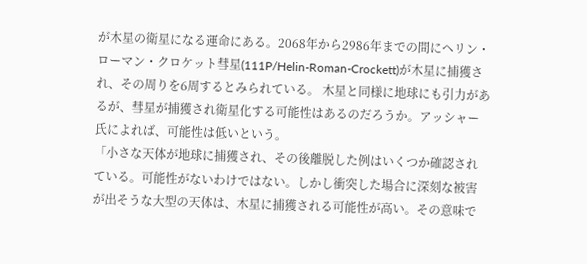が木星の衛星になる運命にある。2068年から2986年までの間にヘリン・ローマン・クロケット彗星(111P/Helin-Roman-Crockett)が木星に捕獲され、その周りを6周するとみられている。 木星と同様に地球にも引力があるが、彗星が捕獲され衛星化する可能性はあるのだろうか。アッシャー氏によれば、可能性は低いという。
「小さな天体が地球に捕獲され、その後離脱した例はいくつか確認されている。可能性がないわけではない。しかし衝突した場合に深刻な被害が出そうな大型の天体は、木星に捕獲される可能性が高い。その意味で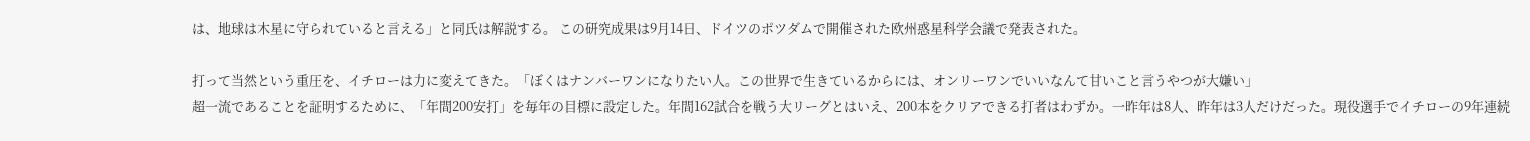は、地球は木星に守られていると言える」と同氏は解説する。 この研究成果は9月14日、ドイツのポツダムで開催された欧州惑星科学会議で発表された。

打って当然という重圧を、イチローは力に変えてきた。「ぼくはナンバーワンになりたい人。この世界で生きているからには、オンリーワンでいいなんて甘いこと言うやつが大嫌い」
超一流であることを証明するために、「年間200安打」を毎年の目標に設定した。年間162試合を戦う大リーグとはいえ、200本をクリアできる打者はわずか。一昨年は8人、昨年は3人だけだった。現役選手でイチローの9年連続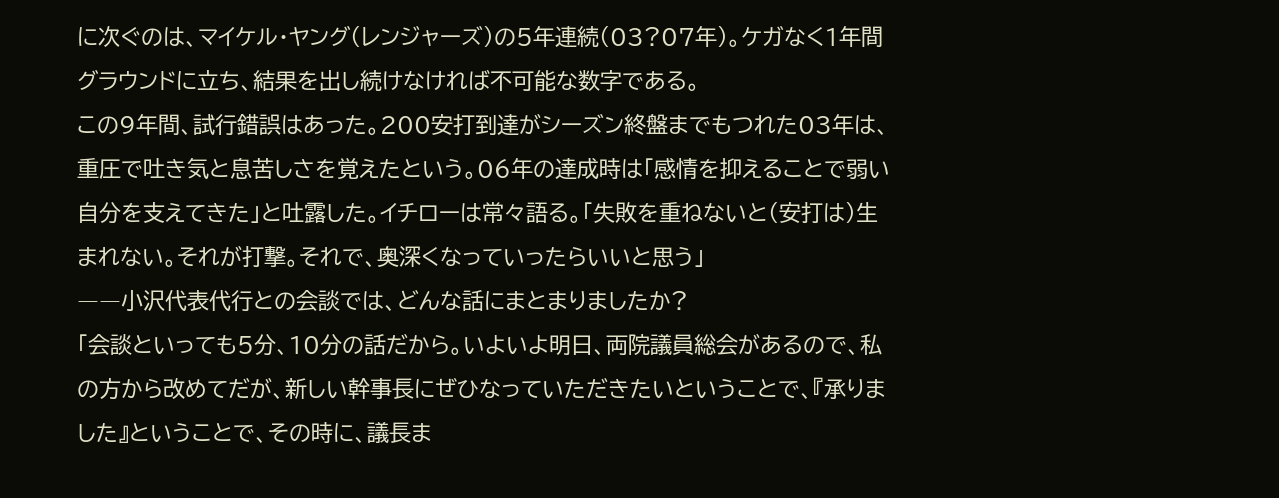に次ぐのは、マイケル・ヤング(レンジャーズ)の5年連続(03?07年)。ケガなく1年間グラウンドに立ち、結果を出し続けなければ不可能な数字である。
この9年間、試行錯誤はあった。200安打到達がシーズン終盤までもつれた03年は、重圧で吐き気と息苦しさを覚えたという。06年の達成時は「感情を抑えることで弱い自分を支えてきた」と吐露した。イチローは常々語る。「失敗を重ねないと(安打は)生まれない。それが打撃。それで、奥深くなっていったらいいと思う」
――小沢代表代行との会談では、どんな話にまとまりましたか?
「会談といっても5分、10分の話だから。いよいよ明日、両院議員総会があるので、私の方から改めてだが、新しい幹事長にぜひなっていただきたいということで、『承りました』ということで、その時に、議長ま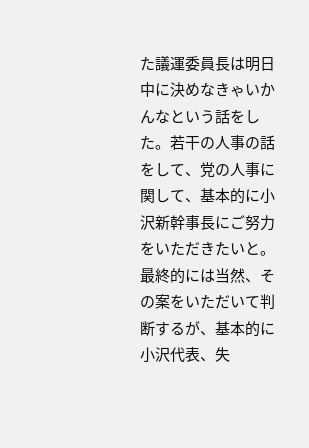た議運委員長は明日中に決めなきゃいかんなという話をした。若干の人事の話をして、党の人事に関して、基本的に小沢新幹事長にご努力をいただきたいと。最終的には当然、その案をいただいて判断するが、基本的に小沢代表、失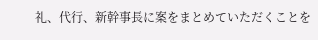礼、代行、新幹事長に案をまとめていただくことを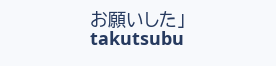お願いした」
takutsubu